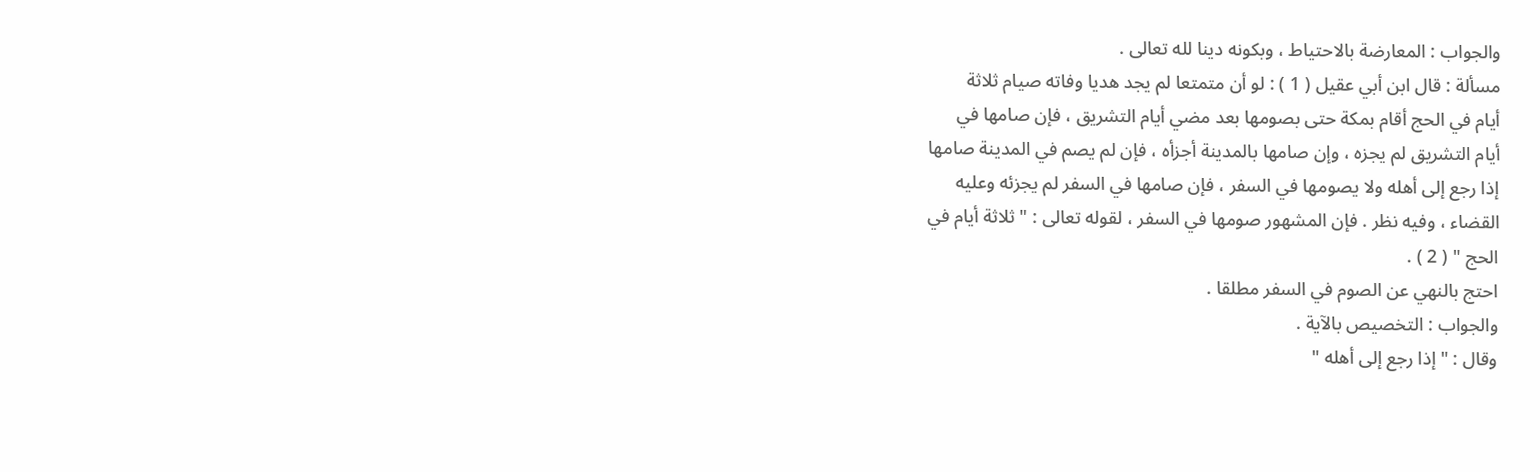والجواب : المعارضة بالاحتياط ، وبكونه دينا لله تعالى .
مسألة : قال ابن أبي عقيل ( 1 ) : لو أن متمتعا لم يجد هديا وفاته صيام ثلاثة
أيام في الحج أقام بمكة حتى بصومها بعد مضي أيام التشريق ، فإن صامها في
أيام التشريق لم يجزه ، وإن صامها بالمدينة أجزأه ، فإن لم يصم في المدينة صامها
إذا رجع إلى أهله ولا يصومها في السفر ، فإن صامها في السفر لم يجزئه وعليه
القضاء ، وفيه نظر . فإن المشهور صومها في السفر ، لقوله تعالى : " ثلاثة أيام في
الحج " ( 2 ) .
احتج بالنهي عن الصوم في السفر مطلقا .
والجواب : التخصيص بالآية .
وقال : " إذا رجع إلى أهله "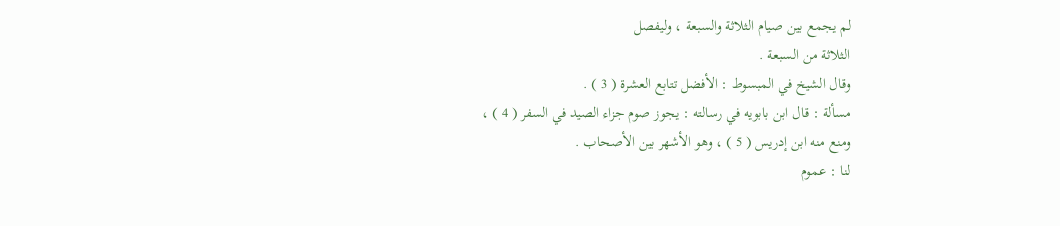لم يجمع بين صيام الثلاثة والسبعة ، وليفصل
الثلاثة من السبعة .
وقال الشيخ في المبسوط : الأفضل تتابع العشرة ( 3 ) .
مسألة : قال ابن بابويه في رسالته : يجوز صوم جزاء الصيد في السفر ( 4 ) ،
ومنع منه ابن إدريس ( 5 ) ، وهو الأشهر بين الأصحاب .
لنا : عموم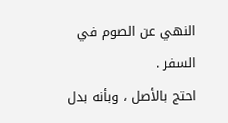النهي عن الصوم في السفر .
احتج بالأصل ، وبأنه بدل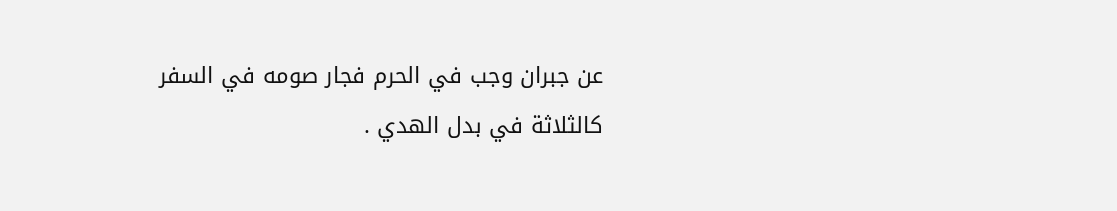عن جبران وجب في الحرم فجار صومه في السفر
كالثلاثة في بدل الهدي .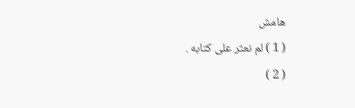هامش
( 1 ) لم نعثر على كتابه .
( 2 )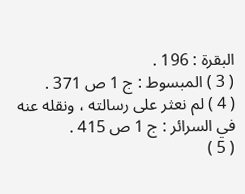البقرة : 196 .
( 3 ) المبسوط : ج 1 ص 371 .
( 4 ) لم نعثر على رسالته ، ونقله عنه في السرائر : ج 1 ص 415 .
( 5 )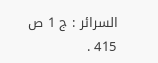السرائر : ج 1 ص 415 .